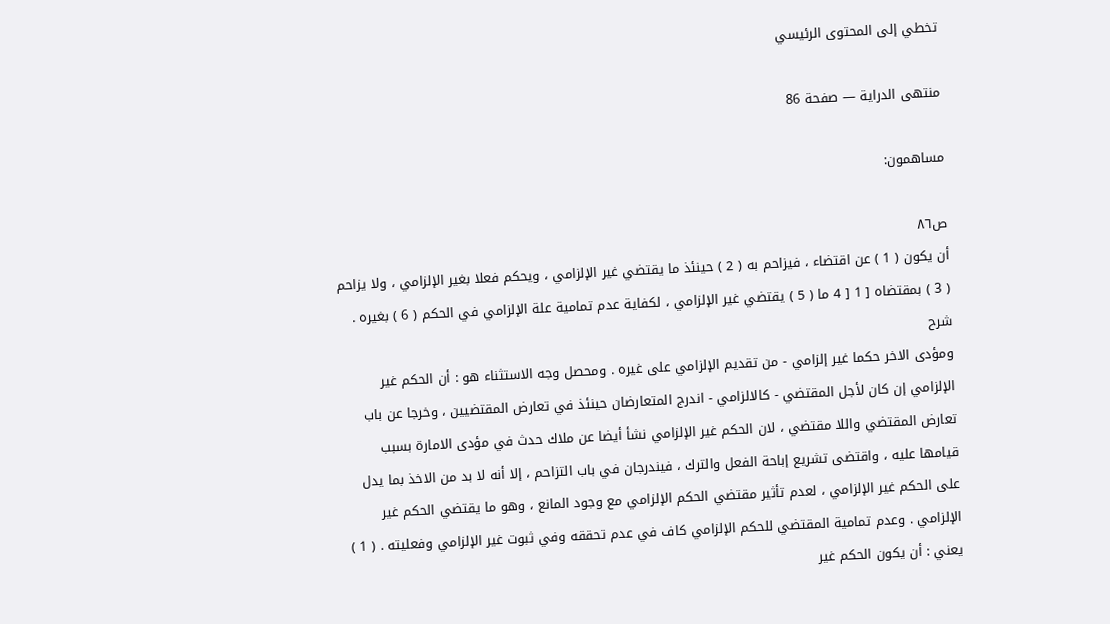تخطي إلى المحتوى الرئيسي

منتهى الدراية — صفحة 86

مساهمون:

ص٨٦
أن يكون ( 1 ) عن اقتضاء ، فيزاحم به ( 2 ) حينئذ ما يقتضي غير الإلزامي ، ويحكم فعلا بغير الإلزامي ، ولا يزاحم ( 3 ) بمقتضاه [ 1 [ 4 ما ( 5 ) يقتضي غير الإلزامي ، لكفاية عدم تمامية علة الإلزامي في الحكم ( 6 ) بغيره .
شرح
ومؤدى الاخر حكما غير إلزامي - من تقديم الإلزامي على غيره . ومحصل وجه الاستثناء هو : أن الحكم غير الإلزامي إن كان لأجل المقتضي - كالالزامي - اندرج المتعارضان حينئذ في تعارض المقتضيين ، وخرجا عن باب تعارض المقتضي واللا مقتضي ، لان الحكم غير الإلزامي نشأ أيضا عن ملاك حدث في مؤدى الامارة بسبب قيامها عليه ، واقتضى تشريع إباحة الفعل والترك ، فيندرجان في باب التزاحم ، إلا أنه لا بد من الاخذ بما يدل على الحكم غير الإلزامي ، لعدم تأثير مقتضي الحكم الإلزامي مع وجود المانع ، وهو ما يقتضي الحكم غير الإلزامي . وعدم تمامية المقتضي للحكم الإلزامي كاف في عدم تحققه وفي ثبوت غير الإلزامي وفعليته . ( 1 ) يعني : أن يكون الحكم غير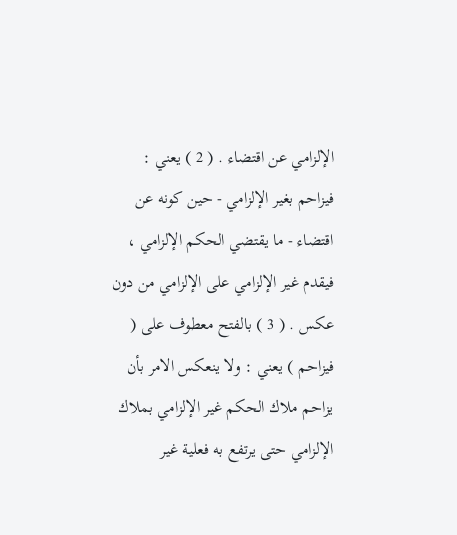الإلزامي عن اقتضاء . ( 2 ) يعني : فيزاحم بغير الإلزامي - حين كونه عن اقتضاء - ما يقتضي الحكم الإلزامي ، فيقدم غير الإلزامي على الإلزامي من دون عكس . ( 3 ) بالفتح معطوف على ( فيزاحم ) يعني : ولا ينعكس الامر بأن يزاحم ملاك الحكم غير الإلزامي بملاك الإلزامي حتى يرتفع به فعلية غير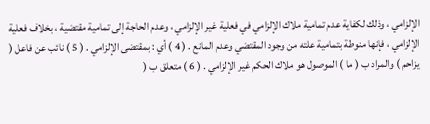الإلزامي ، وذلك لكفاية عدم تمامية ملاك الإلزامي في فعلية غير الإلزامي ، وعدم الحاجة إلى تمامية مقتضية ، بخلاف فعلية الإلزامي ، فإنها منوطة بتمامية علته من وجود المقتضي وعدم المانع . ( 4 ) أي : بمقتضى الإلزامي . ( 5 ) نائب عن فاعل ( يزاحم ) والمراد ب ( ما ) الموصول هو ملاك الحكم غير الإلزامي . ( 6 ) متعلق ب (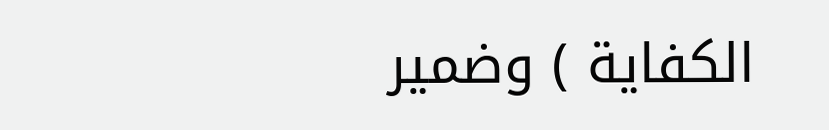الكفاية ) وضمير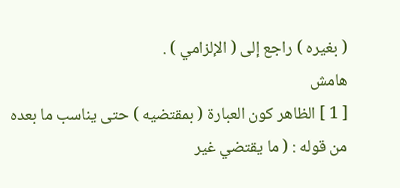( بغيره ) راجع إلى ( الإلزامي ) .
هامش
[ 1 ] الظاهر كون العبارة ( بمقتضيه ) حتى يناسب ما بعده من قوله : ( ما يقتضي غير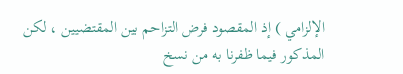الإلزامي ) إذ المقصود فرض التزاحم بين المقتضيين ، لكن المذكور فيما ظفرنا به من نسخ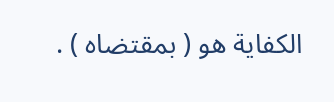الكفاية هو ( بمقتضاه ) .